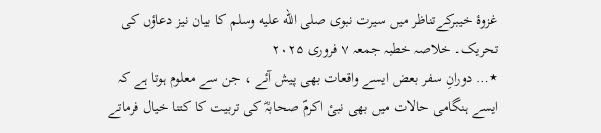غزوۂ خیبرکےتناظر میں سیرت نبوی صلى الله عليه وسلم کا بیان نیز دعاؤں کی تحریک۔ خلاصہ خطبہ جمعہ ۷ فروری ۲۰۲۵
٭… دورانِ سفر بعض ایسے واقعات بھی پیش آئے ، جن سے معلوم ہوتا ہے کہ ایسے ہنگامی حالات میں بھی نبیٔ اکرمؐ صحابہؓ کی تربیت کا کتنا خیال فرماتے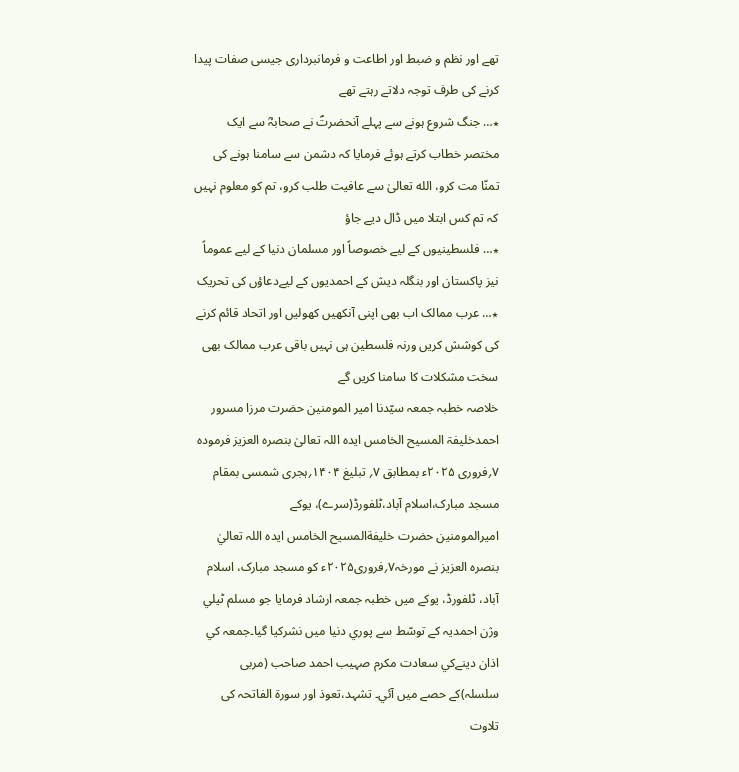تھے اور نظم و ضبط اور اطاعت و فرمانبرداری جیسی صفات پیدا کرنے کی طرف توجہ دلاتے رہتے تھے
٭… جنگ شروع ہونے سے پہلے آنحضرتؐ نے صحابہؓ سے ایک مختصر خطاب کرتے ہوئے فرمایا کہ دشمن سے سامنا ہونے کی تمنّا مت کرو، الله تعالیٰ سے عافیت طلب کرو، تم کو معلوم نہیں کہ تم کس ابتلا میں ڈال دیے جاؤ
٭… فلسطینیوں کے لیے خصوصاً اور مسلمان دنیا کے لیے عموماً نیز پاکستان اور بنگلہ دیش کے احمدیوں کے لیےدعاؤں کی تحریک
٭… عرب ممالک اب بھی اپنی آنکھیں کھولیں اور اتحاد قائم کرنے کی کوشش کریں ورنہ فلسطین ہی نہیں باقی عرب ممالک بھی سخت مشکلات کا سامنا کریں گے
خلاصہ خطبہ جمعہ سیّدنا امیر المومنین حضرت مرزا مسرور احمدخلیفۃ المسیح الخامس ایدہ اللہ تعالیٰ بنصرہ العزیز فرمودہ ۷؍فروری ۲۰۲۵ء بمطابق ۷؍ تبلیغ ۱۴۰۴؍ہجری شمسی بمقام مسجد مبارک،اسلام آباد،ٹلفورڈ(سرے)، یوکے
اميرالمومنين حضرت خليفةالمسيح الخامس ايدہ اللہ تعاليٰ بنصرہ العزيز نے مورخہ۷؍فروری۲۰۲۵ء کو مسجد مبارک، اسلام آباد، ٹلفورڈ، يوکے ميں خطبہ جمعہ ارشاد فرمايا جو مسلم ٹيلي وژن احمديہ کے توسّط سے پوري دنيا ميں نشرکيا گيا۔جمعہ کي اذان دينےکي سعادت مکرم صہیب احمد صاحب (مربی سلسلہ)کے حصے ميں آئي۔ تشہد،تعوذ اور سورة الفاتحہ کی تلاوت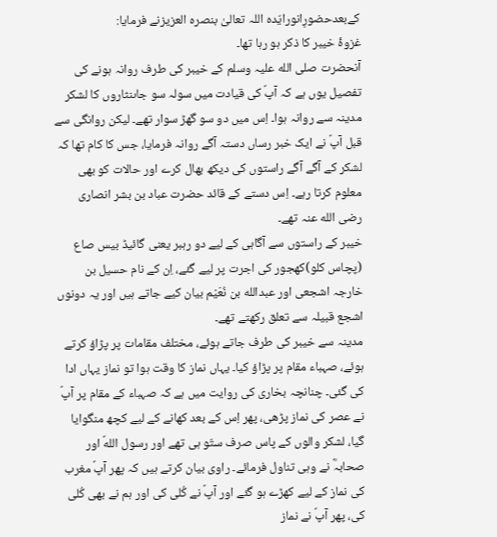کےبعدحضورِانورایّدہ اللہ تعالیٰ بنصرہ العزیزنے فرمایا:
غزوۂ خیبر کا ذکر ہو رہا تھا۔
آنحضرت صلی الله علیہ وسلم کے خیبر کی طرف روانہ ہونے کی تفصیل یوں ہے کہ آپؐ کی قیادت میں سولہ سو جاںنثاروں کا لشکر مدینہ سے روانہ ہوا۔ اِس میں دو سو گھڑ سوار تھے۔ لیکن روانگی سے قبل آپؐ نے ایک خبر رساں دستہ آگے روانہ فرمایا، جس کا کام تھا کہ لشکر کے آگے آگے راستوں کی دیکھ بھال کرے اور حالات کو بھی معلوم کرتا رہے۔ اِس دستے کے قائد حضرت عباد بن بشر انصاری رضی الله عنہ تھے۔
خیبر کے راستوں سے آگاہی کے لیے دو رہبر یعنی گائیڈ بیس صاع (پچاس کلو)کھجور کی اجرت پر لیے گئے، اِن کے نام حسیل بن خارجہ اشجعی اور عبدالله بن نُعَیْم بیان کیے جاتے ہیں اور یہ دونوں اشجع قبیلہ سے تعلق رکھتے تھے۔
مدینہ سے خیبر کی طرف جاتے ہوئے، مختلف مقامات پر پڑاؤ کرتے ہوئے، صہباء مقام پر پڑاؤ کیا۔ یہاں نماز کا وقت ہوا تو نماز یہاں ادا کی گئی۔ چنانچہ بخاری کی روایت میں ہے کہ صہباء کے مقام پر آپؐ نے عصر کی نماز پڑھی، پھر اِس کے بعد کھانے کے لیے کچھ منگوایا گیا، لشکر والوں کے پاس صرف ستّو ہی تھے اور رسول اللهؐ اور صحابہؓ نے وہی تناول فرمائے۔ راوی بیان کرتے ہیں کہ پھر آپؐ مغرب کی نماز کے لیے کھڑے ہو گئے اور آپؐ نے کُلی کی اور ہم نے بھی کُلی کی، پھر آپؐ نے نماز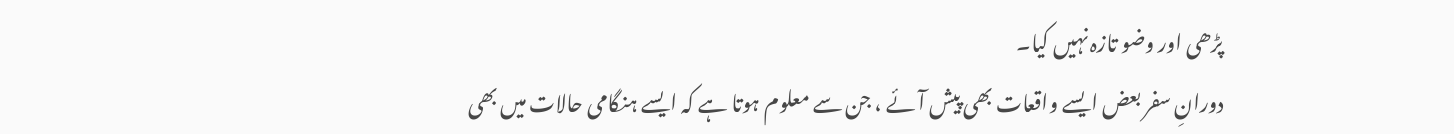پڑھی اور وضو تازہ نہیں کیا۔
دورانِ سفر بعض ایسے واقعات بھی پیش آئے ، جن سے معلوم ہوتا ہے کہ ایسے ہنگامی حالات میں بھی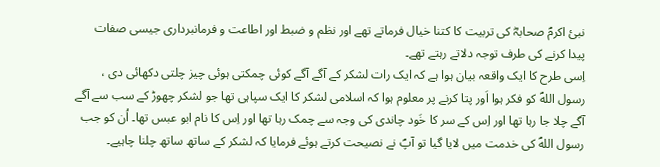نبیٔ اکرمؐ صحابہؓ کی تربیت کا کتنا خیال فرماتے تھے اور نظم و ضبط اور اطاعت و فرمانبرداری جیسی صفات پیدا کرنے کی طرف توجہ دلاتے رہتے تھے۔
اِسی طرح کا ایک واقعہ بیان ہوا ہے کہ ایک رات لشکر کے آگے آگے کوئی چمکتی ہوئی چیز چلتی دکھائی دی ، رسول اللهؐ کو فکر ہوا اَور پتا کرنے پر معلوم ہوا کہ اسلامی لشکر کا ایک سپاہی تھا جو لشکر چھوڑ کے سب سے آگے آگے چلا جا رہا تھا اور اِس کے سر کا خَود چاندی کی وجہ سے چمک رہا تھا اور اِس کا نام ابو عبس تھا۔ اُن کو جب رسول اللهؐ کی خدمت میں لایا گیا تو آپؐ نے نصیحت کرتے ہوئے فرمایا کہ لشکر کے ساتھ ساتھ چلنا چاہیے۔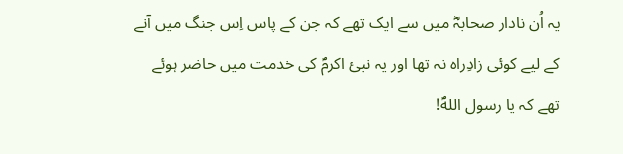یہ اُن نادار صحابہؓ میں سے ایک تھے کہ جن کے پاس اِس جنگ میں آنے کے لیے کوئی زادِراہ نہ تھا اور یہ نبیٔ اکرمؐ کی خدمت میں حاضر ہوئے تھے کہ یا رسول اللهؐ!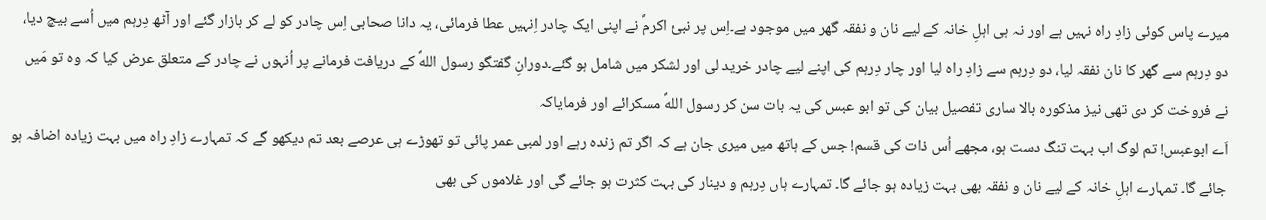میرے پاس کوئی زادِ راہ نہیں ہے اور نہ ہی اہلِ خانہ کے لیے نان و نفقہ گھر میں موجود ہے۔اِس پر نبیٔ اکرمؐ نے اپنی ایک چادر اِنہیں عطا فرمائی، یہ دانا صحابی اِس چادر کو لے کر بازار گئے اور آٹھ دِرہم میں اُسے بیچ دیا، دو دِرہم سے گھر کا نان نفقہ لیا، دو دِرہم سے زادِ راہ لیا اور چار دِرہم کی اپنے لیے چادر خرید لی اور لشکر میں شامل ہو گئے۔دورانِ گفتگو رسول اللهؐ کے دریافت فرمانے پر اُنہوں نے چادر کے متعلق عرض کیا کہ وہ تو مَیں نے فروخت کر دی تھی نیز مذکورہ بالا ساری تفصیل بیان کی تو ابو عبس کی یہ بات سن کر رسول اللهؐ مسکرائے اور فرمایاکہ
اَے ابوعبس! تم لوگ اب بہت تنگ دست ہو، مجھے اُس ذات کی قسم! جس کے ہاتھ میں میری جان ہے کہ اگر تم زندہ رہے اور لمبی عمر پائی تو تھوڑے ہی عرصے بعد تم دیکھو گے کہ تمہارے زادِ راہ میں بہت زیادہ اضافہ ہو جائے گا۔ تمہارے اہلِ خانہ کے لیے نان و نفقہ بھی بہت زیادہ ہو جائے گا۔ تمہارے ہاں دِرہم و دینار کی بہت کثرت ہو جائے گی اور غلاموں کی بھی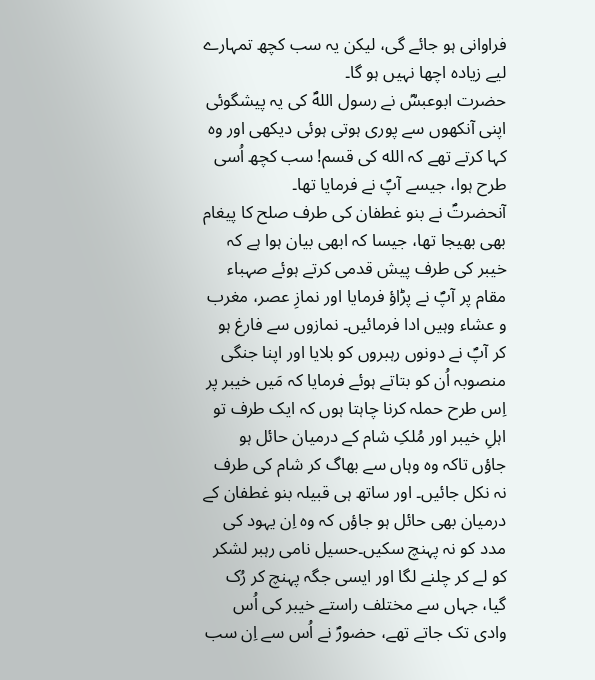فراوانی ہو جائے گی، لیکن یہ سب کچھ تمہارے لیے زیادہ اچھا نہیں ہو گا۔
حضرت ابوعبسؓ نے رسول اللهؐ کی یہ پیشگوئی اپنی آنکھوں سے پوری ہوتی ہوئی دیکھی اور وہ کہا کرتے تھے کہ الله کی قسم! سب کچھ اُسی طرح ہوا، جیسے آپؐ نے فرمایا تھا۔
آنحضرتؐ نے بنو غطفان کی طرف صلح کا پیغام بھی بھیجا تھا، جیسا کہ ابھی بیان ہوا ہے کہ خیبر کی طرف پیش قدمی کرتے ہوئے صہباء مقام پر آپؐ نے پڑاؤ فرمایا اور نمازِ عصر، مغرب و عشاء وہیں ادا فرمائیں۔ نمازوں سے فارغ ہو کر آپؐ نے دونوں رہبروں کو بلایا اور اپنا جنگی منصوبہ اُن کو بتاتے ہوئے فرمایا کہ مَیں خیبر پر اِس طرح حملہ کرنا چاہتا ہوں کہ ایک طرف تو اہلِ خیبر اور مُلکِ شام کے درمیان حائل ہو جاؤں تاکہ وہ وہاں سے بھاگ کر شام کی طرف نہ نکل جائیں۔ اور ساتھ ہی قبیلہ بنو غطفان کے درمیان بھی حائل ہو جاؤں کہ وہ اِن یہود کی مدد کو نہ پہنچ سکیں۔حسیل نامی رہبر لشکر کو لے کر چلنے لگا اور ایسی جگہ پہنچ کر رُک گیا، جہاں سے مختلف راستے خیبر کی اُس وادی تک جاتے تھے، حضورؐ نے اُس سے اِن سب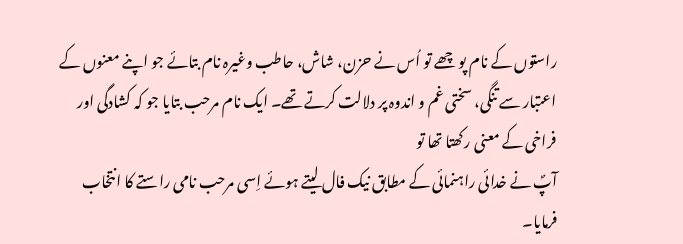راستوں کے نام پو چھے تو اُس نے حزن، شاش، حاطب وغیرہ نام بتائے جو اپنے معنوں کے اعتبار سے تنگی، سختی غم و اندوہ پر دلالت کرتے تھے۔ ایک نام مرحب بتایا جو کہ کشادگی اور فراخی کے معنی رکھتا تھا تو
آپؐ نے خدائی راہنمائی کے مطابق نیک فال لیتے ہوئے اِسی مرحب نامی راستے کا انتخاب فرمایا۔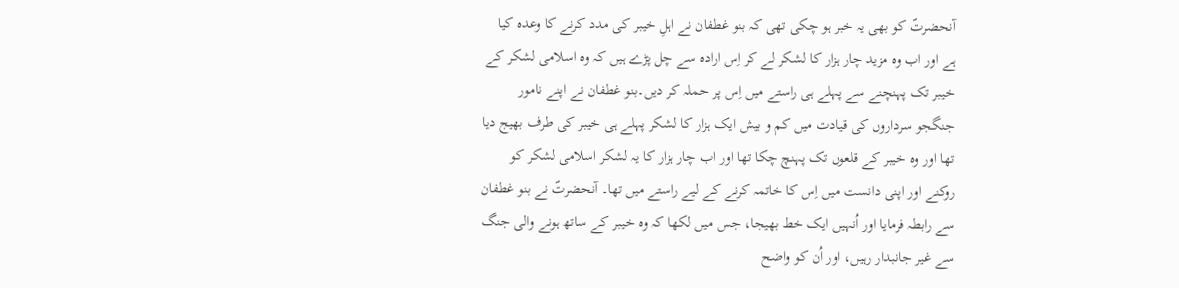آنحضرتؐ کو بھی یہ خبر ہو چکی تھی کہ بنو غطفان نے اہلِ خیبر کی مدد کرنے کا وعدہ کیا ہے اور اب وہ مزید چار ہزار کا لشکر لے کر اِس ارادہ سے چل پڑے ہیں کہ وہ اسلامی لشکر کے خیبر تک پہنچنے سے پہلے ہی راستے میں اِس پر حملہ کر دیں۔بنو غطفان نے اپنے نامور جنگجو سرداروں کی قیادت میں کم و بیش ایک ہزار کا لشکر پہلے ہی خیبر کی طرف بھیج دیا تھا اور وہ خیبر کے قلعوں تک پہنچ چکا تھا اور اب چار ہزار کا یہ لشکر اسلامی لشکر کو روکنے اور اپنی دانست میں اِس کا خاتمہ کرنے کے لیے راستے میں تھا۔ آنحضرتؐ نے بنو غطفان سے رابطہ فرمایا اور اُنہیں ایک خط بھیجا، جس میں لکھا کہ وہ خیبر کے ساتھ ہونے والی جنگ سے غیر جانبدار رہیں، اور اُن کو واضح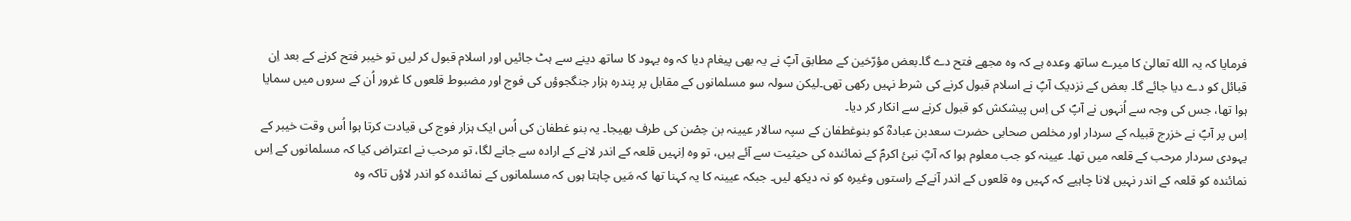فرمایا کہ یہ الله تعالیٰ کا میرے ساتھ وعدہ ہے کہ وہ مجھے فتح دے گا۔بعض مؤرّخین کے مطابق آپؐ نے یہ بھی پیغام دیا کہ وہ یہود کا ساتھ دینے سے ہٹ جائیں اور اسلام قبول کر لیں تو خیبر فتح کرنے کے بعد اِن قبائل کو دے دیا جائے گا۔ بعض کے نزدیک آپؐ نے اسلام قبول کرنے کی شرط نہیں رکھی تھی۔لیکن سولہ سو مسلمانوں کے مقابل پر پندرہ ہزار جنگجوؤں کی فوج اور مضبوط قلعوں کا غرور اُن کے سروں میں سمایا ہوا تھا، جس کی وجہ سے اُنہوں نے آپؐ کی اِس پیشکش کو قبول کرنے سے انکار کر دیا۔
اِس پر آپؐ نے خزرج قبیلہ کے سردار اور مخلص صحابی حضرت سعدبن عبادہؓ کو بنوغطفان کے سپہ سالار عیینہ بن حِصْن کی طرف بھیجا۔ یہ بنو غطفان کی اُس ایک ہزار فوج کی قیادت کرتا ہوا اُس وقت خیبر کے یہودی سردار مرحب کے قلعہ میں تھا۔ عیینہ کو جب معلوم ہوا کہ آپؓ نبیٔ اکرمؐ کے نمائندہ کی حیثیت سے آئے ہیں، تو وہ اِنہیں قلعہ کے اندر لانے کے ارادہ سے جانے لگا، تو مرحب نے اعتراض کیا کہ مسلمانوں کے اِس نمائندہ کو قلعہ کے اندر نہیں لانا چاہیے کہ کہیں وہ قلعوں کے اندر آنےکے راستوں وغیرہ کو نہ دیکھ لیں۔ جبکہ عیینہ کا یہ کہنا تھا کہ مَیں چاہتا ہوں کہ مسلمانوں کے نمائندہ کو اندر لاؤں تاکہ وہ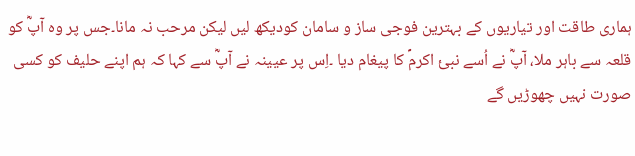ہماری طاقت اور تیاریوں کے بہترین فوجی ساز و سامان کودیکھ لیں لیکن مرحب نہ مانا۔جس پر وہ آپؓ کو قلعہ سے باہر ملا، آپؓ نے اُسے نبیٔ اکرمؐ کا پیغام دیا ۔اِس پر عیینہ نے آپؓ سے کہا کہ ہم اپنے حلیف کو کسی صورت نہیں چھوڑیں گے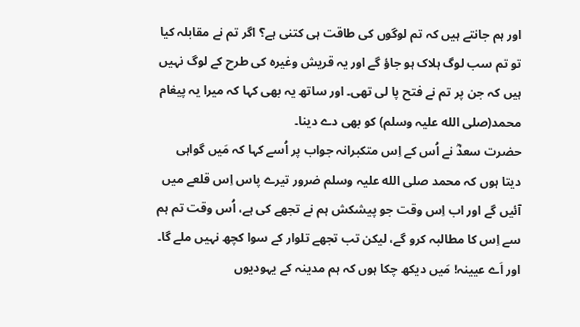اور ہم جانتے ہیں کہ تم لوگوں کی طاقت ہی کتنی ہے؟ اگر تم نے مقابلہ کیا تو تم سب لوگ ہلاک ہو جاؤ گے اور یہ قریش وغیرہ کی طرح کے لوگ نہیں ہیں کہ جن پر تم نے فتح پا لی تھی۔ اور ساتھ یہ بھی کہا کہ میرا یہ پیغام محمد(صلی الله علیہ وسلم) کو بھی دے دینا۔
حضرت سعدؓ نے اُس کے اِس متکبرانہ جواب پر اُسے کہا کہ مَیں گواہی دیتا ہوں کہ محمد صلی الله علیہ وسلم ضرور تیرے پاس اِس قلعے میں آئیں گے اور اب اِس وقت جو پیشکش ہم نے تجھے کی ہے، اُس وقت تم ہم سے اِس کا مطالبہ کرو گے، لیکن تب تجھے تلوار کے سوا کچھ نہیں ملے گا۔ اور اَے عیینہ! مَیں دیکھ چکا ہوں کہ ہم مدینہ کے یہودیوں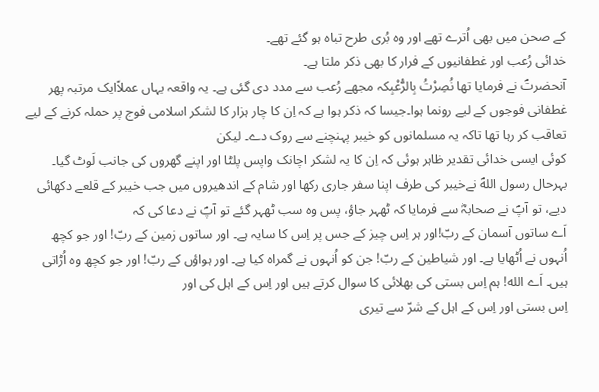کے صحن میں بھی اُترے تھے اور وہ بُری طرح تباہ ہو گئے تھے۔
خدائی رُعب اور غطفانیوں کے فرار کا بھی ذکر ملتا ہے۔
آنحضرتؐ نے فرمایا تھا نُصِرْتُ بِالرُّعْبِکہ مجھے رُعب سے مدد دی گئی ہے۔ یہ واقعہ یہاں عملاًایک مرتبہ پھر غطفانی فوجوں کے لیے رونما ہوا۔جیسا کہ ذکر ہوا ہے کہ اِن کا چار ہزار کا لشکر اسلامی فوج پر حملہ کرنے کے لیے تعاقب کر رہا تھا تاکہ یہ مسلمانوں کو خیبر پہنچنے سے روک دے۔ لیکن
کوئی ایسی خدائی تقدیر ظاہر ہوئی کہ اِن کا یہ لشکر اچانک واپس پلٹا اور اپنے گھروں کی جانب لَوٹ گیا۔
بہرحال رسول اللهؐ نےخیبر کی طرف اپنا سفر جاری رکھا اور شام کے اندھیروں میں جب خیبر کے قلعے دکھائی دیے، تو آپؐ نے صحابہؓ سے فرمایا کہ ٹھہر جاؤ، پس وہ سب ٹھہر گئے تو آپؐ نے دعا کی کہ
اَے ساتوں آسمان کے ربّ!اور ہر اِس چیز کے جس پر اِس کا سایہ ہے۔ اور ساتوں زمین کے ربّ! اور جو کچھ اُنہوں نے اُٹھایا ہے۔ اور شیاطین کے ربّ! جن کو اُنہوں نے گمراہ کیا ہے۔ اور ہواؤں کے ربّ! اور جو کچھ وہ اُڑاتی ہیں۔ اَے الله! ہم اِس بستی کی بھلائی کا سوال کرتے ہیں اور اِس کے اہل کی اور
اِس بستی اور اِس کے اہل کے شرّ سے تیری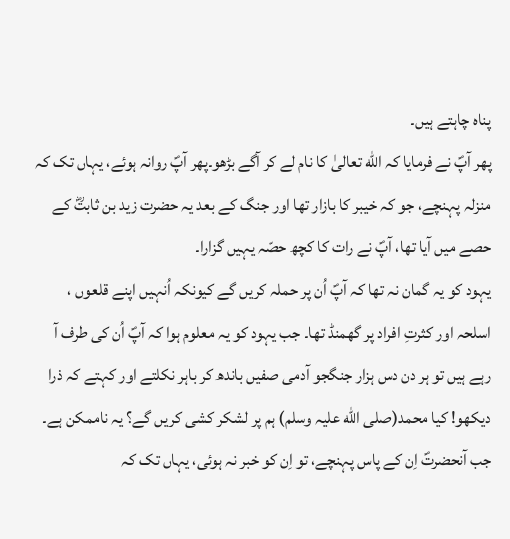پناہ چاہتے ہیں۔
پھر آپؐ نے فرمایا کہ الله تعالیٰ کا نام لے کر آگے بڑھو۔پھر آپؐ روانہ ہوئے، یہاں تک کہ منزلہ پہنچے، جو کہ خیبر کا بازار تھا اور جنگ کے بعد یہ حضرت زید بن ثابتؓ کے حصے میں آیا تھا، آپؐ نے رات کا کچھ حصّہ یہیں گزارا۔
یہود کو یہ گمان نہ تھا کہ آپؐ اُن پر حملہ کریں گے کیونکہ اُنہیں اپنے قلعوں ، اسلحہ اور کثرتِ افراد پر گھمنڈ تھا۔ جب یہود کو یہ معلوم ہوا کہ آپؐ اُن کی طرف آ رہے ہیں تو ہر دن دس ہزار جنگجو آدمی صفیں باندھ کر باہر نکلتے اور کہتے کہ ذرا دیکھو! کیا محمد(صلی الله علیہ وسلم) ہم پر لشکر کشی کریں گے؟ یہ ناممکن ہے۔
جب آنحضرتؐ اِن کے پاس پہنچے، تو اِن کو خبر نہ ہوئی، یہاں تک کہ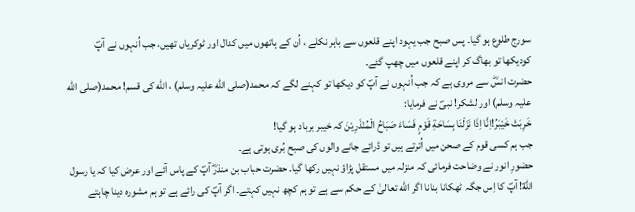سورج طلوع ہو گیا۔ پس صبح جب یہود اپنے قلعوں سے باہر نکلے ، اُن کے ہاتھوں میں کدال اور ٹوکریاں تھیں، جب اُنہوں نے آپؐ کودیکھا تو بھاگ کر اپنے قلعوں میں چھپ گئے۔
حضرت انسؓ سے مروی ہے کہ جب اُنہوں نے آپؐ کو دیکھا تو کہنے لگے کہ محمد(صلی الله علیہ وسلم) ، الله کی قسم! محمد(صلی الله علیہ وسلم) اور لشکر! نبیؐ نے فرمایا:
خَرِبَتْ خَيْبَرُ!اِنَّا اِذَا نَزَلْنَا بِسَاحَةِ قَوْمٍ فَسَاءَ صَبَاحُ الْمُنْذَرِیْنَ کہ خیبر برباد ہو گیا!
جب ہم کسی قوم کے صحن میں اُترتے ہیں تو ڈرائے جانے والوں کی صبح بُری ہوتی ہے۔
حضورِ انور نے وضاحت فرمائی کہ منزلہ میں مستقل پڑاؤ نہیں رکھا گیا۔ حضرت حباب بن منذرؓ آپؐ کے پاس آئے اور عرض کیا کہ یا رسول اللهؐ! آپؐ کا اِس جگہ ٹھکانا بنانا اگر الله تعالیٰ کے حکم سے ہے تو ہم کچھ نہیں کہتے۔ اگر آپؐ کی رائے ہے تو ہم مشورہ دینا چاہتے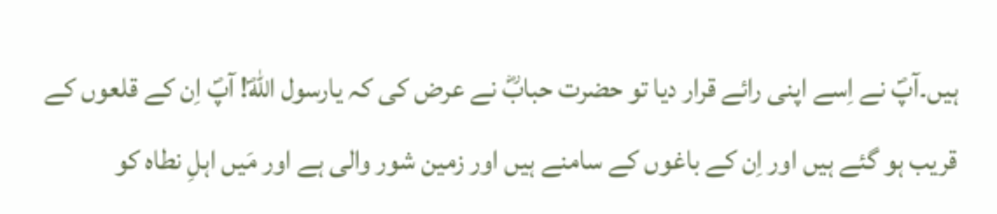ہیں۔آپؐ نے اِسے اپنی رائے قرار دیا تو حضرت حبابؓ نے عرض کی کہ یارسول اللهؐ! آپؐ اِن کے قلعوں کے قریب ہو گئے ہیں اور اِن کے باغوں کے سامنے ہیں اور زمین شور والی ہے اور مَیں اہلِ نطاہ کو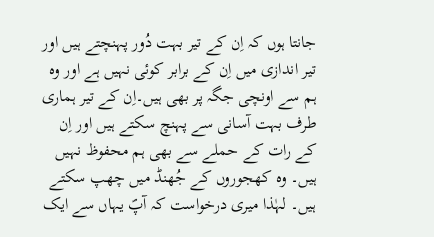جانتا ہوں کہ اِن کے تیر بہت دُور پہنچتے ہیں اور تیر اندازی میں اِن کے برابر کوئی نہیں ہے اور وہ ہم سے اونچی جگہ پر بھی ہیں۔اِن کے تیر ہماری طرف بہت آسانی سے پہنچ سکتے ہیں اور اِن کے رات کے حملے سے بھی ہم محفوظ نہیں ہیں۔ وہ کھجوروں کے جُھنڈ میں چھپ سکتے ہیں۔ لہٰذا میری درخواست کہ آپؐ یہاں سے ایک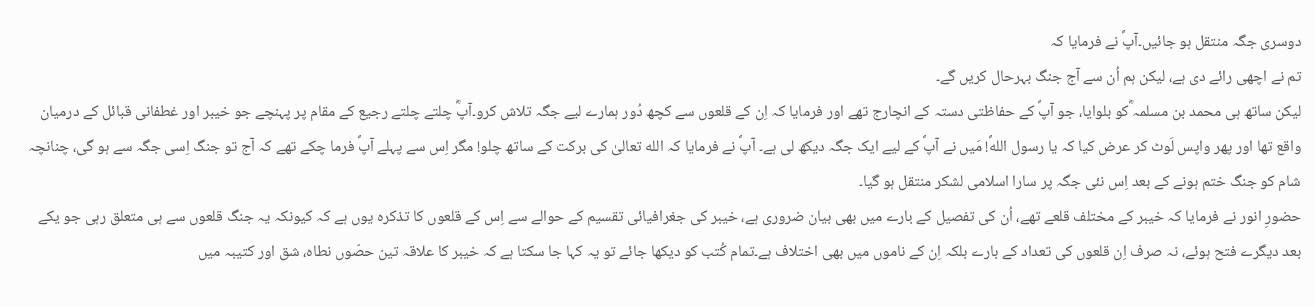دوسری جگہ منتقل ہو جائیں۔آپؐ نے فرمایا کہ
تم نے اچھی رائے دی ہے، لیکن ہم اُن سے آج جنگ بہرحال کریں گے۔
لیکن ساتھ ہی محمد بن مسلمہ ؓکو بلوایا، جو آپؐ کے حفاظتی دستہ کے انچارج تھے اور فرمایا کہ اِن کے قلعوں سے کچھ دُور ہمارے لیے جگہ تلاش کرو۔آپؓ چلتے چلتے رجیع کے مقام پر پہنچے جو خیبر اور غطفانی قبائل کے درمیان واقع تھا اور پھر واپس لَوٹ کر عرض کیا کہ یا رسول اللهؐ! مَیں نے آپؐ کے لیے ایک جگہ دیکھ لی ہے۔ آپؐ نے فرمایا کہ الله تعالیٰ کی برکت کے ساتھ چلو! مگر اِس سے پہلے آپؐ فرما چکے تھے کہ آج تو جنگ اِسی جگہ سے ہو گی، چنانچہ شام کو جنگ ختم ہونے کے بعد اِس نئی جگہ پر سارا اسلامی لشکر منتقل ہو گیا۔
حضورِ انور نے فرمایا کہ خیبر کے مختلف قلعے تھے، اُن کی تفصیل کے بارے میں بھی بیان ضروری ہے، خیبر کی جغرافیائی تقسیم کے حوالے سے اِس کے قلعوں کا تذکرہ یوں ہے کہ کیونکہ یہ جنگ قلعوں سے ہی متعلق رہی جو یکے بعد دیگرے فتح ہوئے، نہ صرف اِن قلعوں کی تعداد کے بارے بلکہ اِن کے ناموں میں بھی اختلاف ہے۔تمام کُتب کو دیکھا جائے تو یہ کہا جا سکتا ہے کہ خیبر کا علاقہ تین حصّوں نطاہ، شق اور کتیبہ میں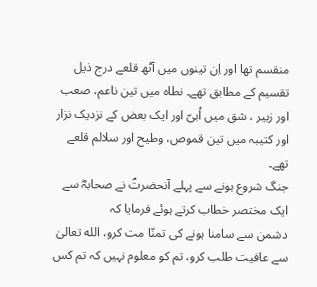منقسم تھا اور اِن تینوں میں آٹھ قلعے درج ذیل تقسیم کے مطابق تھے۔ نطاہ میں تین ناعم، صعب اور زبیر ، شق میں اُبیّ اور ایک بعض کے نزدیک نزار اور کتیبہ میں تین قموص، وطیح اور سلالم قلعے تھے۔
جنگ شروع ہونے سے پہلے آنحضرتؐ نے صحابہؓ سے ایک مختصر خطاب کرتے ہوئے فرمایا کہ
دشمن سے سامنا ہونے کی تمنّا مت کرو، الله تعالیٰ سے عافیت طلب کرو، تم کو معلوم نہیں کہ تم کس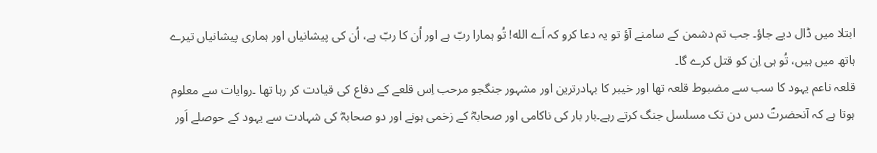ابتلا میں ڈال دیے جاؤ۔ جب تم دشمن کے سامنے آؤ تو یہ دعا کرو کہ اَے الله! تُو ہمارا ربّ ہے اور اُن کا ربّ ہے، اُن کی پیشانیاں اور ہماری پیشانیاں تیرے ہاتھ میں ہیں، تُو ہی اِن کو قتل کرے گا۔
قلعہ ناعم یہود کا سب سے مضبوط قلعہ تھا اور خیبر کا بہادرترین اور مشہور جنگجو مرحب اِس قلعے کے دفاع کی قیادت کر رہا تھا ۔روایات سے معلوم ہوتا ہے کہ آنحضرتؐ دس دن تک مسلسل جنگ کرتے رہے۔بار بار کی ناکامی اور صحابہؓ کے زخمی ہونے اور دو صحابہؓ کی شہادت سے یہود کے حوصلے اَور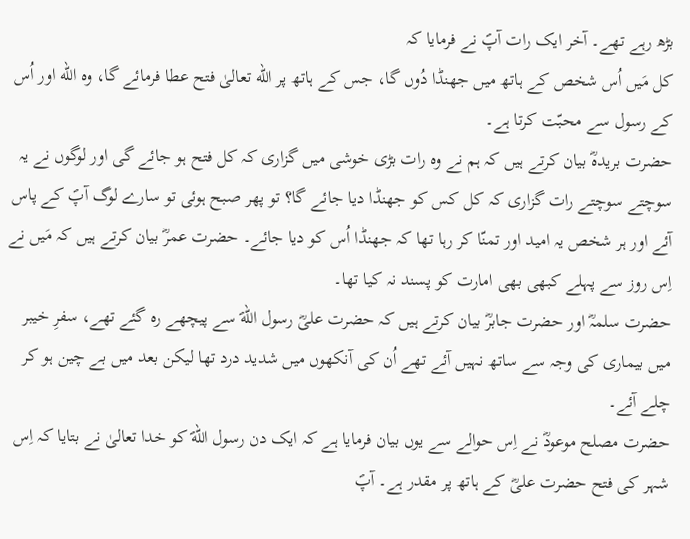بڑھ رہے تھے۔ آخر ایک رات آپؐ نے فرمایا کہ
کل مَیں اُس شخص کے ہاتھ میں جھنڈا دُوں گا، جس کے ہاتھ پر الله تعالیٰ فتح عطا فرمائے گا، وہ الله اور اُس کے رسول سے محبّت کرتا ہے۔
حضرت بریدہؓ بیان کرتے ہیں کہ ہم نے وہ رات بڑی خوشی میں گزاری کہ کل فتح ہو جائے گی اور لوگوں نے یہ سوچتے سوچتے رات گزاری کہ کل کس کو جھنڈا دیا جائے گا؟ تو پھر صبح ہوئی تو سارے لوگ آپؐ کے پاس آئے اور ہر شخص یہ امید اور تمنّا کر رہا تھا کہ جھنڈا اُس کو دیا جائے۔ حضرت عمرؓ بیان کرتے ہیں کہ مَیں نے اِس روز سے پہلے کبھی بھی امارت کو پسند نہ کیا تھا۔
حضرت سلمہؓ اور حضرت جابرؓ بیان کرتے ہیں کہ حضرت علیؓ رسول اللهؐ سے پیچھے رہ گئے تھے، سفرِ خیبر میں بیماری کی وجہ سے ساتھ نہیں آئے تھے اُن کی آنکھوں میں شدید درد تھا لیکن بعد میں بے چین ہو کر چلے آئے۔
حضرت مصلح موعودؓ نے اِس حوالے سے یوں بیان فرمایا ہے کہ ایک دن رسول اللهؐ کو خدا تعالیٰ نے بتایا کہ اِس شہر کی فتح حضرت علیؓ کے ہاتھ پر مقدر ہے۔ آپؐ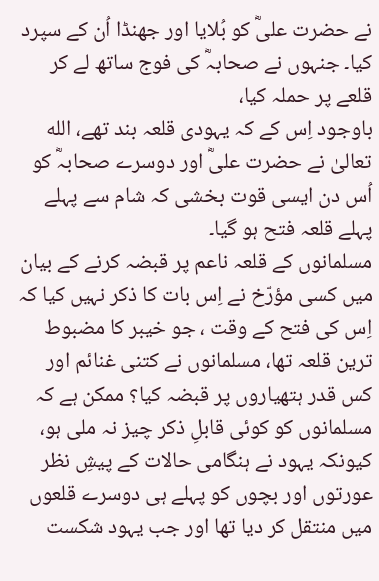نے حضرت علیؓ کو بُلایا اور جھنڈا اُن کے سپرد کیا۔ جنہوں نے صحابہؓ کی فوج ساتھ لے کر قلعے پر حملہ کیا،
باوجود اِس کے کہ یہودی قلعہ بند تھے، الله تعالیٰ نے حضرت علیؓ اور دوسرے صحابہؓ کو اُس دن ایسی قوت بخشی کہ شام سے پہلے پہلے قلعہ فتح ہو گیا۔
مسلمانوں کے قلعہ ناعم پر قبضہ کرنے کے بیان میں کسی مؤرّخ نے اِس بات کا ذکر نہیں کیا کہ اِس کی فتح کے وقت ، جو خیبر کا مضبوط ترین قلعہ تھا، مسلمانوں نے کتنی غنائم اور کس قدر ہتھیاروں پر قبضہ کیا؟ ممکن ہے کہ مسلمانوں کو کوئی قابلِ ذکر چیز نہ ملی ہو، کیونکہ یہود نے ہنگامی حالات کے پیشِ نظر عورتوں اور بچوں کو پہلے ہی دوسرے قلعوں میں منتقل کر دیا تھا اور جب یہود شکست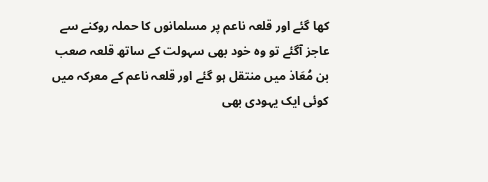کھا گئے اور قلعہ ناعم پر مسلمانوں کا حملہ روکنے سے عاجز آگئے تو وہ خود بھی سہولت کے ساتھ قلعہ صعب بن مُعَاذ میں منتقل ہو گئے اور قلعہ ناعم کے معرکہ میں کوئی ایک یہودی بھی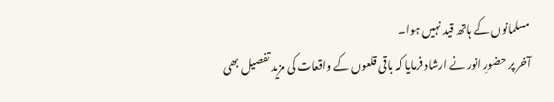مسلمانوں کے ہاتھ قید نہیں ہوا۔
آخر پر حضورِ انور نے ارشاد فرمایا کہ باقی قلعوں کے واقعات کی مزید تفصیل بھی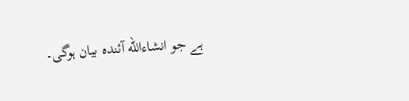ہے جو انشاءالله آئندہ بیان ہوگی۔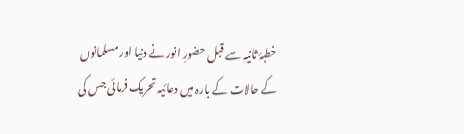خطبۂ ثانیہ سے قبل حضورِ انور نے دنیا اور مسلمانوں کے حالات کے بارہ میں دعائیہ تحریک فرمائی جس کی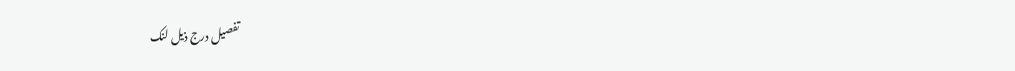تفصیل درج ذیل لنک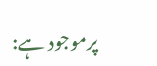پرموجود ہے: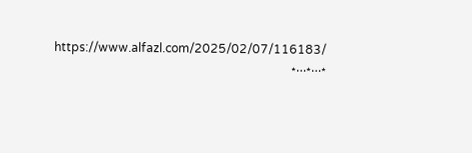https://www.alfazl.com/2025/02/07/116183/
٭…٭…٭